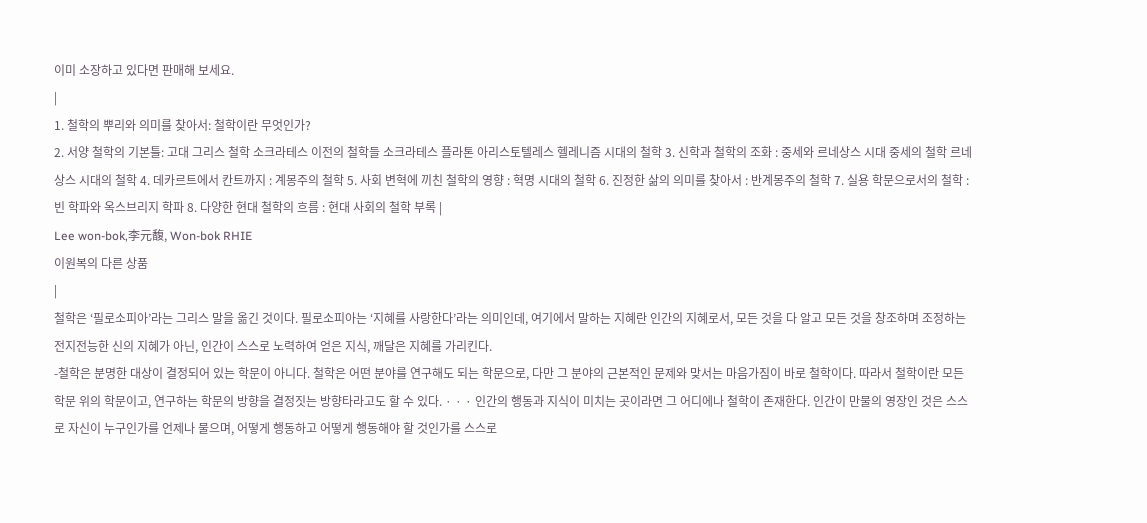이미 소장하고 있다면 판매해 보세요.
|
1. 철학의 뿌리와 의미를 찾아서: 철학이란 무엇인가?
2. 서양 철학의 기본틀: 고대 그리스 철학 소크라테스 이전의 철학들 소크라테스 플라톤 아리스토텔레스 헬레니즘 시대의 철학 3. 신학과 철학의 조화 : 중세와 르네상스 시대 중세의 철학 르네상스 시대의 철학 4. 데카르트에서 칸트까지 : 계몽주의 철학 5. 사회 변혁에 끼친 철학의 영향 : 혁명 시대의 철학 6. 진정한 삶의 의미를 찾아서 : 반계몽주의 철학 7. 실용 학문으로서의 철학 : 빈 학파와 옥스브리지 학파 8. 다양한 현대 철학의 흐름 : 현대 사회의 철학 부록 |
Lee won-bok,李元馥, Won-bok RHIE
이원복의 다른 상품
|
철학은 ‘필로소피아’라는 그리스 말을 옮긴 것이다. 필로소피아는 ‘지혜를 사랑한다’라는 의미인데, 여기에서 말하는 지혜란 인간의 지혜로서, 모든 것을 다 알고 모든 것을 창조하며 조정하는 전지전능한 신의 지혜가 아닌, 인간이 스스로 노력하여 얻은 지식, 깨달은 지혜를 가리킨다.
-철학은 분명한 대상이 결정되어 있는 학문이 아니다. 철학은 어떤 분야를 연구해도 되는 학문으로, 다만 그 분야의 근본적인 문제와 맞서는 마음가짐이 바로 철학이다. 따라서 철학이란 모든 학문 위의 학문이고, 연구하는 학문의 방향을 결정짓는 방향타라고도 할 수 있다. · · · 인간의 행동과 지식이 미치는 곳이라면 그 어디에나 철학이 존재한다. 인간이 만물의 영장인 것은 스스로 자신이 누구인가를 언제나 물으며, 어떻게 행동하고 어떻게 행동해야 할 것인가를 스스로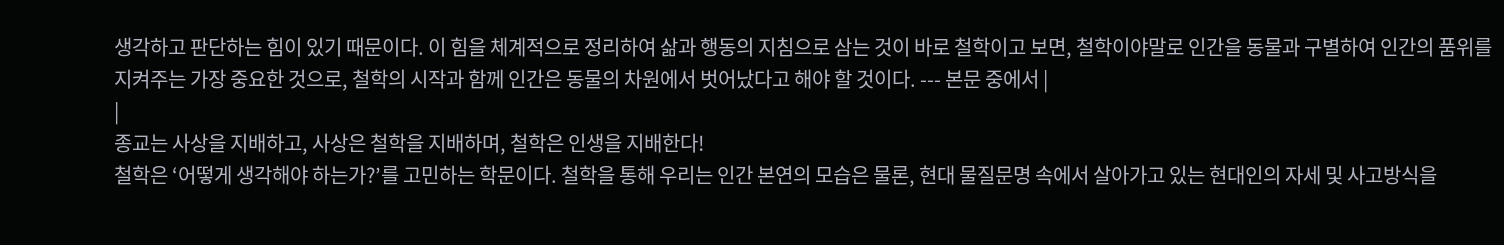생각하고 판단하는 힘이 있기 때문이다. 이 힘을 체계적으로 정리하여 삶과 행동의 지침으로 삼는 것이 바로 철학이고 보면, 철학이야말로 인간을 동물과 구별하여 인간의 품위를 지켜주는 가장 중요한 것으로, 철학의 시작과 함께 인간은 동물의 차원에서 벗어났다고 해야 할 것이다. --- 본문 중에서 |
|
종교는 사상을 지배하고, 사상은 철학을 지배하며, 철학은 인생을 지배한다!
철학은 ‘어떻게 생각해야 하는가?’를 고민하는 학문이다. 철학을 통해 우리는 인간 본연의 모습은 물론, 현대 물질문명 속에서 살아가고 있는 현대인의 자세 및 사고방식을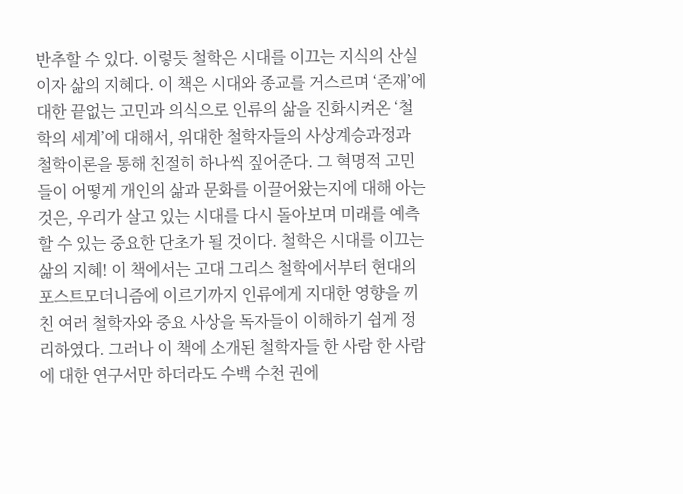반추할 수 있다. 이렇듯 철학은 시대를 이끄는 지식의 산실이자 삶의 지혜다. 이 책은 시대와 종교를 거스르며 ‘존재’에 대한 끝없는 고민과 의식으로 인류의 삶을 진화시켜온 ‘철학의 세계’에 대해서, 위대한 철학자들의 사상계승과정과 철학이론을 통해 친절히 하나씩 짚어준다. 그 혁명적 고민들이 어떻게 개인의 삶과 문화를 이끌어왔는지에 대해 아는 것은, 우리가 살고 있는 시대를 다시 돌아보며 미래를 예측할 수 있는 중요한 단초가 될 것이다. 철학은 시대를 이끄는 삶의 지혜! 이 책에서는 고대 그리스 철학에서부터 현대의 포스트모더니즘에 이르기까지 인류에게 지대한 영향을 끼친 여러 철학자와 중요 사상을 독자들이 이해하기 쉽게 정리하였다. 그러나 이 책에 소개된 철학자들 한 사람 한 사람에 대한 연구서만 하더라도 수백 수천 권에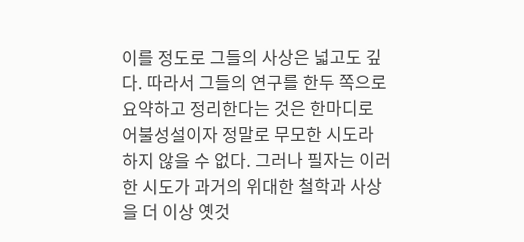이를 정도로 그들의 사상은 넓고도 깊다. 따라서 그들의 연구를 한두 쪽으로 요약하고 정리한다는 것은 한마디로 어불성설이자 정말로 무모한 시도라 하지 않을 수 없다. 그러나 필자는 이러한 시도가 과거의 위대한 철학과 사상을 더 이상 옛것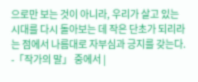으로만 보는 것이 아니라, 우리가 살고 있는 시대를 다시 돌아보는 데 작은 단초가 되리라는 점에서 나름대로 자부심과 긍지를 갖는다. -「작가의 말」 중에서 |